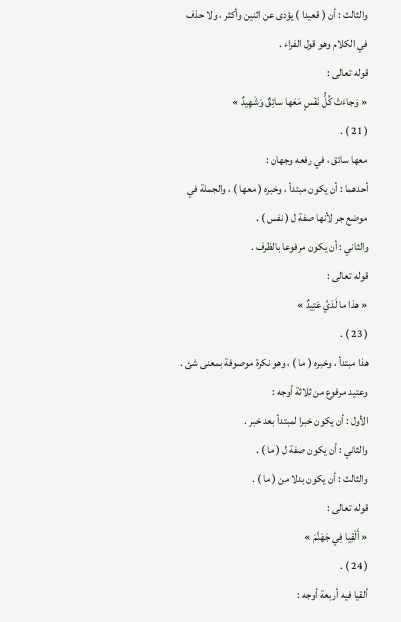والثالث : أن ( قعيدا ) يؤدى عن اثنين وأكثر ، ولا حذف في الكلام وهو قول الفراء .
قوله تعالى :
« وَجاءَتْ كُلُّ نَفْسٍ مَعَها سائِقٌ وَشَهِيدٌ »
( 21 ) .
معها سائق ، في رفعه وجهان :
أحدهما : أن يكون مبتدأ ، وخبره ( معها ) ، والجملة في موضع جر لأنها صفة ل ( نفس ) .
والثاني : أن يكون مرفوعا بالظرف .
قوله تعالى :
« هذا ما لَدَيَّ عَتِيدٌ »
( 23 ) .
هذا مبتدأ ، وخبره ( ما ) ، وهو نكرة موصوفة بمعنى شئ .
وعتيد مرفوع من ثلاثة أوجه :
الأول : أن يكون خبرا لمبتدأ بعد خبر .
والثاني : أن يكون صفة ل ( ما ) .
والثالث : أن يكون بدلا من ( ما ) .
قوله تعالى :
« أَلْقِيا فِي جَهَنَّمَ »
( 24 ) .
ألقيا فيه أربعة أوجه :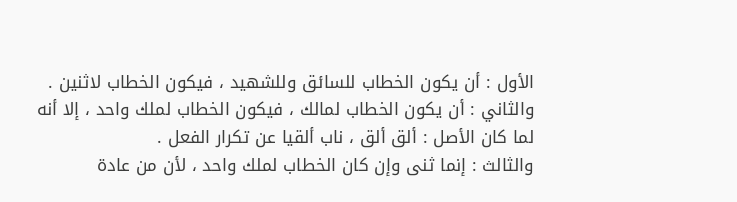الأول : أن يكون الخطاب للسائق وللشهيد ، فيكون الخطاب لاثنين .
والثاني : أن يكون الخطاب لمالك ، فيكون الخطاب لملك واحد ، إلا أنه لما كان الأصل : ألق ألق ، ناب ألقيا عن تكرار الفعل .
والثالث : إنما ثنى وإن كان الخطاب لملك واحد ، لأن من عادة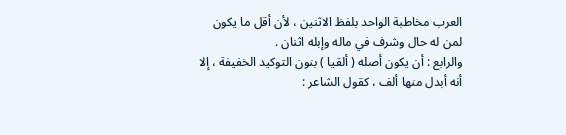العرب مخاطبة الواحد بلفظ الاثنين ، لأن أقل ما يكون لمن له حال وشرف في ماله وإبله اثنان .
والرابع : أن يكون أصله ( ألقيا ) بنون التوكيد الخفيفة ، إلا أنه أبدل منها ألف ، كقول الشاعر :